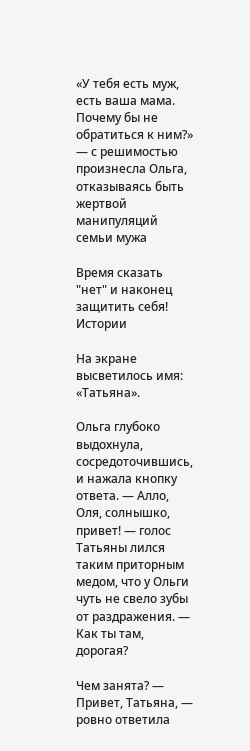«У тебя есть муж, есть ваша мама. Почему бы не обратиться к ним?» — с решимостью произнесла Ольга, отказываясь быть жертвой манипуляций семьи мужа

Время сказать "нет" и наконец защитить себя!
Истории

На экране высветилось имя: «Татьяна».

Ольга глубоко выдохнула, сосредоточившись, и нажала кнопку ответа. — Алло, Оля, солнышко, привет! — голос Татьяны лился таким приторным медом, что у Ольги чуть не свело зубы от раздражения. — Как ты там, дорогая?

Чем занята? — Привет, Татьяна, — ровно ответила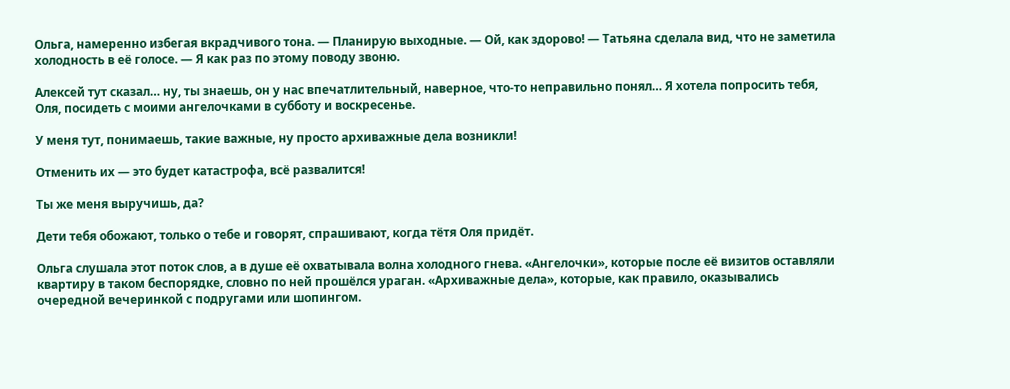Ольга, намеренно избегая вкрадчивого тона. — Планирую выходные. — Ой, как здорово! — Татьяна сделала вид, что не заметила холодность в её голосе. — Я как раз по этому поводу звоню.

Алексей тут сказал… ну, ты знаешь, он у нас впечатлительный, наверное, что-то неправильно понял… Я хотела попросить тебя, Оля, посидеть с моими ангелочками в субботу и воскресенье.

У меня тут, понимаешь, такие важные, ну просто архиважные дела возникли!

Отменить их — это будет катастрофа, всё развалится!

Ты же меня выручишь, да?

Дети тебя обожают, только о тебе и говорят, спрашивают, когда тётя Оля придёт.

Ольга слушала этот поток слов, а в душе её охватывала волна холодного гнева. «Ангелочки», которые после её визитов оставляли квартиру в таком беспорядке, словно по ней прошёлся ураган. «Архиважные дела», которые, как правило, оказывались очередной вечеринкой с подругами или шопингом.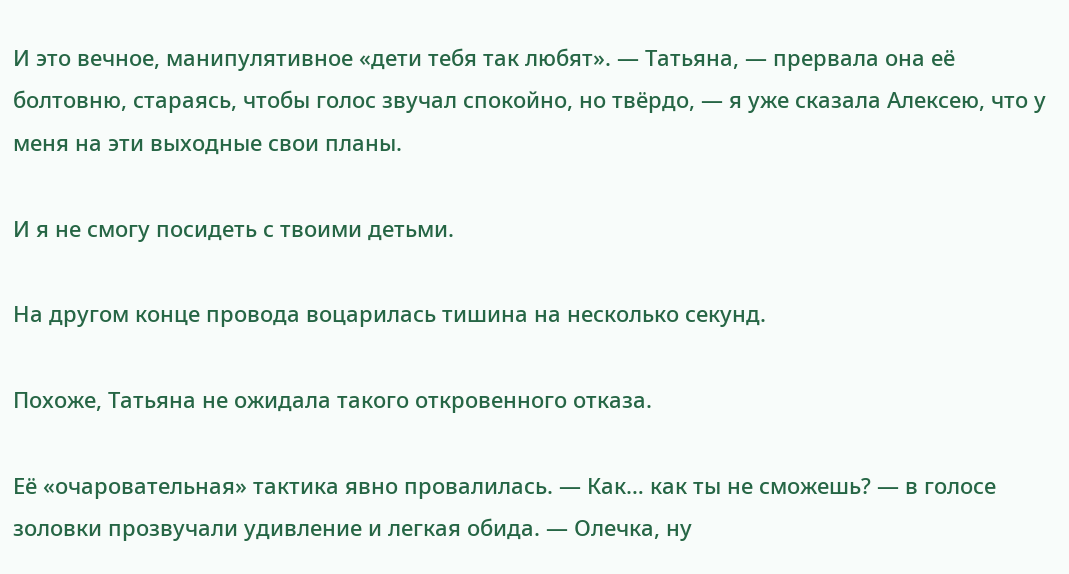И это вечное, манипулятивное «дети тебя так любят». — Татьяна, — прервала она её болтовню, стараясь, чтобы голос звучал спокойно, но твёрдо, — я уже сказала Алексею, что у меня на эти выходные свои планы.

И я не смогу посидеть с твоими детьми.

На другом конце провода воцарилась тишина на несколько секунд.

Похоже, Татьяна не ожидала такого откровенного отказа.

Её «очаровательная» тактика явно провалилась. — Как… как ты не сможешь? — в голосе золовки прозвучали удивление и легкая обида. — Олечка, ну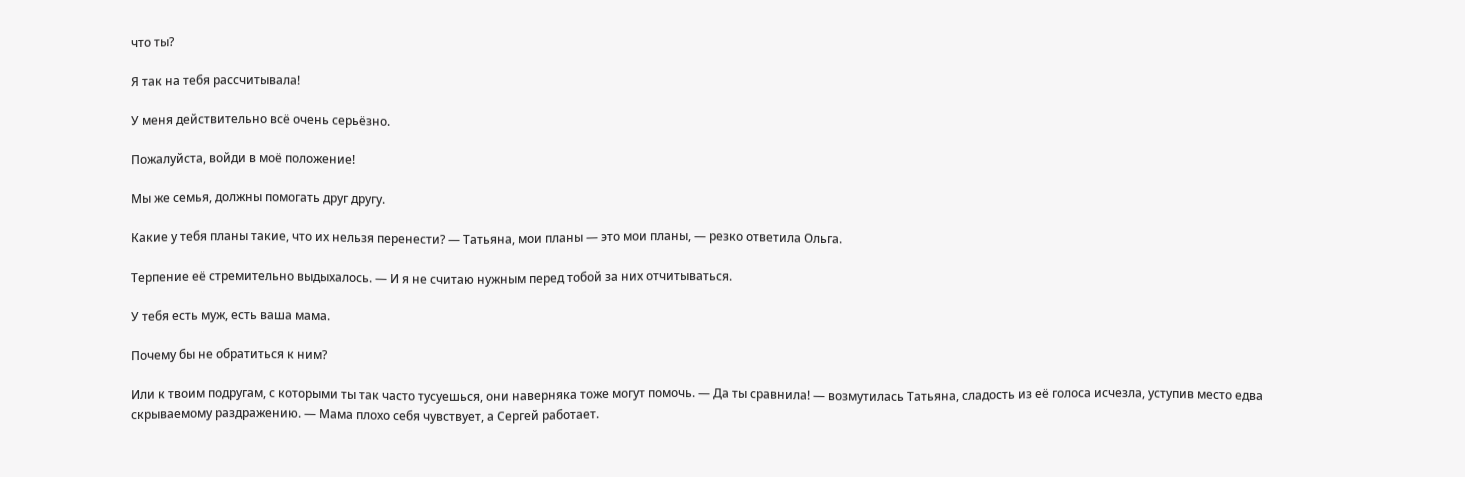что ты?

Я так на тебя рассчитывала!

У меня действительно всё очень серьёзно.

Пожалуйста, войди в моё положение!

Мы же семья, должны помогать друг другу.

Какие у тебя планы такие, что их нельзя перенести? — Татьяна, мои планы — это мои планы, — резко ответила Ольга.

Терпение её стремительно выдыхалось. — И я не считаю нужным перед тобой за них отчитываться.

У тебя есть муж, есть ваша мама.

Почему бы не обратиться к ним?

Или к твоим подругам, с которыми ты так часто тусуешься, они наверняка тоже могут помочь. — Да ты сравнила! — возмутилась Татьяна, сладость из её голоса исчезла, уступив место едва скрываемому раздражению. — Мама плохо себя чувствует, а Сергей работает.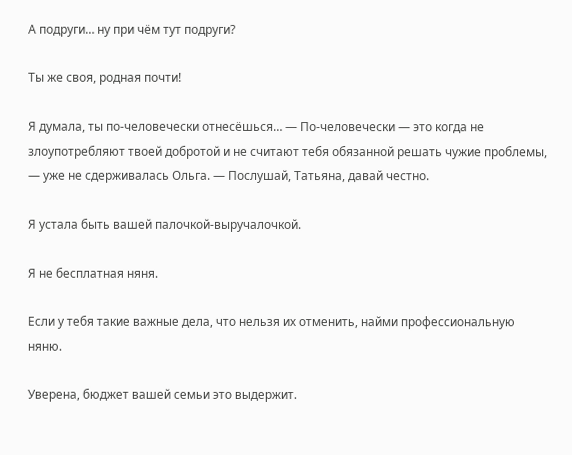А подруги… ну при чём тут подруги?

Ты же своя, родная почти!

Я думала, ты по-человечески отнесёшься… — По-человечески — это когда не злоупотребляют твоей добротой и не считают тебя обязанной решать чужие проблемы, — уже не сдерживалась Ольга. — Послушай, Татьяна, давай честно.

Я устала быть вашей палочкой-выручалочкой.

Я не бесплатная няня.

Если у тебя такие важные дела, что нельзя их отменить, найми профессиональную няню.

Уверена, бюджет вашей семьи это выдержит.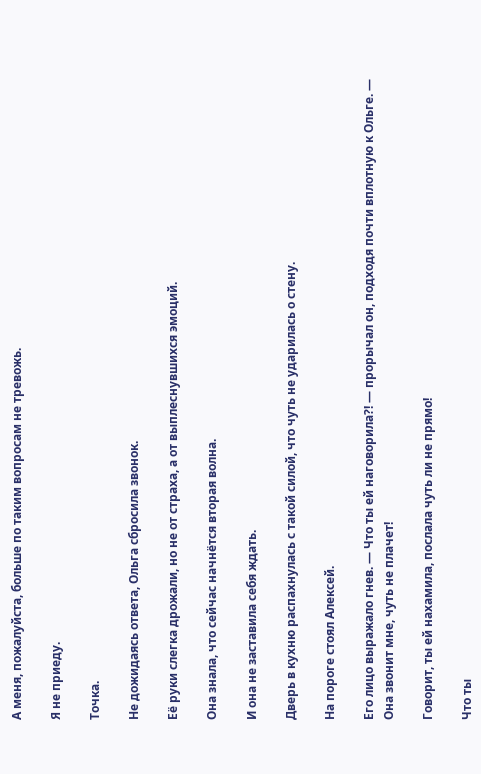А меня, пожалуйста, больше по таким вопросам не тревожь.

Я не приеду.

Точка.

Не дожидаясь ответа, Ольга сбросила звонок.

Её руки слегка дрожали, но не от страха, а от выплеснувшихся эмоций.

Она знала, что сейчас начнётся вторая волна.

И она не заставила себя ждать.

Дверь в кухню распахнулась с такой силой, что чуть не ударилась о стену.

На пороге стоял Алексей.

Его лицо выражало гнев. — Что ты ей наговорила?! — прорычал он, подходя почти вплотную к Ольге. — Она звонит мне, чуть не плачет!

Говорит, ты ей нахамила, послала чуть ли не прямо!

Что ты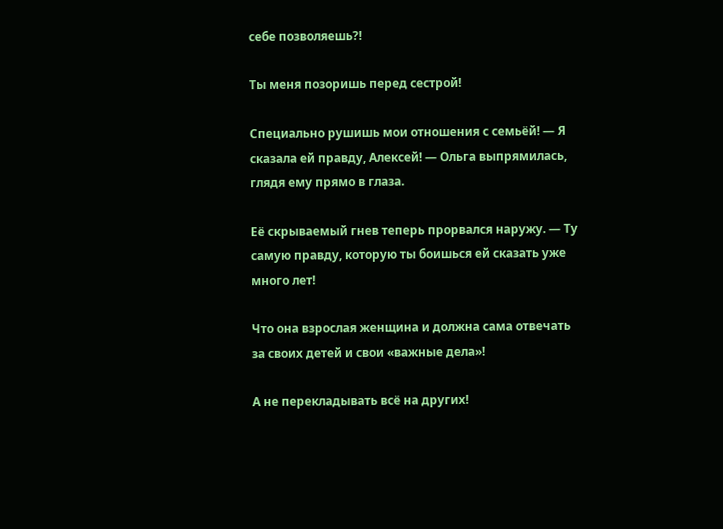себе позволяешь?!

Ты меня позоришь перед сестрой!

Специально рушишь мои отношения с семьёй! — Я сказала ей правду, Алексей! — Ольга выпрямилась, глядя ему прямо в глаза.

Её скрываемый гнев теперь прорвался наружу. — Ту самую правду, которую ты боишься ей сказать уже много лет!

Что она взрослая женщина и должна сама отвечать за своих детей и свои «важные дела»!

А не перекладывать всё на других!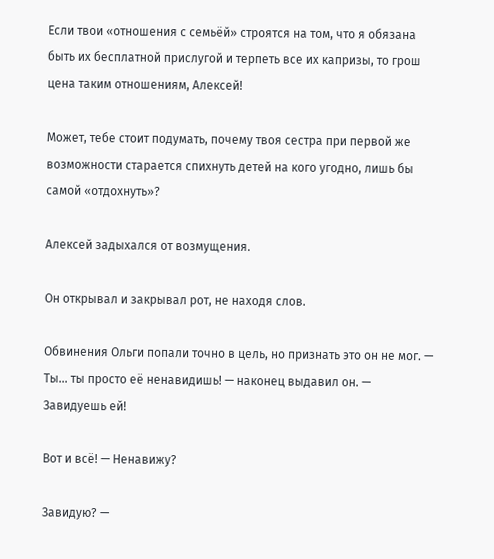Если твои «отношения с семьёй» строятся на том, что я обязана быть их бесплатной прислугой и терпеть все их капризы, то грош цена таким отношениям, Алексей!

Может, тебе стоит подумать, почему твоя сестра при первой же возможности старается спихнуть детей на кого угодно, лишь бы самой «отдохнуть»?

Алексей задыхался от возмущения.

Он открывал и закрывал рот, не находя слов.

Обвинения Ольги попали точно в цель, но признать это он не мог. — Ты… ты просто её ненавидишь! — наконец выдавил он. — Завидуешь ей!

Вот и всё! — Ненавижу?

Завидую? —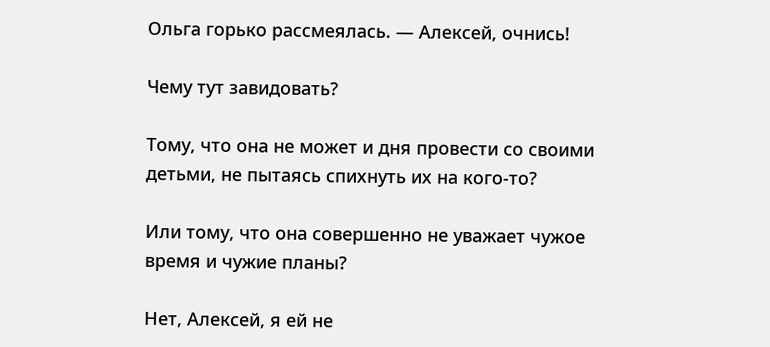Ольга горько рассмеялась. — Алексей, очнись!

Чему тут завидовать?

Тому, что она не может и дня провести со своими детьми, не пытаясь спихнуть их на кого-то?

Или тому, что она совершенно не уважает чужое время и чужие планы?

Нет, Алексей, я ей не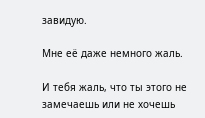завидую.

Мне её даже немного жаль.

И тебя жаль, что ты этого не замечаешь или не хочешь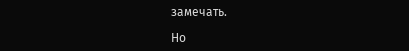замечать.

Но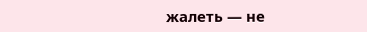жалеть — не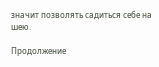значит позволять садиться себе на шею.

Продолжение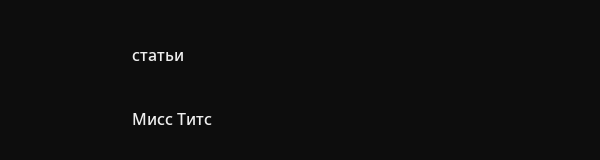статьи

Мисс Титс